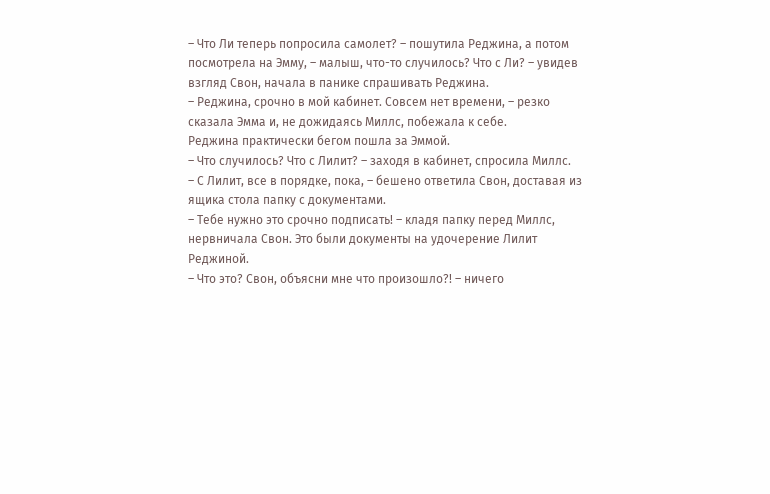– Что Ли теперь попросила самолет? – пошутила Реджина, а потом посмотрела на Эмму, – малыш, что-то случилось? Что с Ли? – увидев взгляд Свон, начала в панике спрашивать Реджина.
– Реджина, срочно в мой кабинет. Совсем нет времени, – резко сказала Эмма и, не дожидаясь Миллс, побежала к себе.
Реджина практически бегом пошла за Эммой.
– Что случилось? Что с Лилит? – заходя в кабинет, спросила Миллс.
– С Лилит, все в порядке, пока, – бешено ответила Свон, доставая из ящика стола папку с документами.
– Тебе нужно это срочно подписать! – кладя папку перед Миллс, нервничала Свон. Это были документы на удочерение Лилит Реджиной.
– Что это? Свон, объясни мне что произошло?! – ничего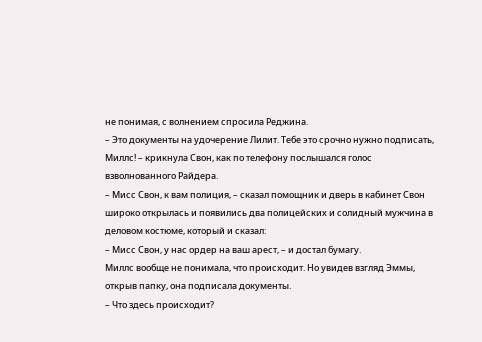не понимая, с волнением спросила Реджина.
– Это документы на удочерение Лилит. Тебе это срочно нужно подписать, Миллс! – крикнула Свон, как по телефону послышался голос взволнованного Райдера.
– Мисс Свон, к вам полиция, – сказал помощник и дверь в кабинет Свон широко открылась и появились два полицейских и солидный мужчина в деловом костюме, который и сказал:
– Мисс Свон, у нас ордер на ваш арест, – и достал бумагу.
Миллс вообще не понимала, что происходит. Но увидев взгляд Эммы, открыв папку, она подписала документы.
– Что здесь происходит?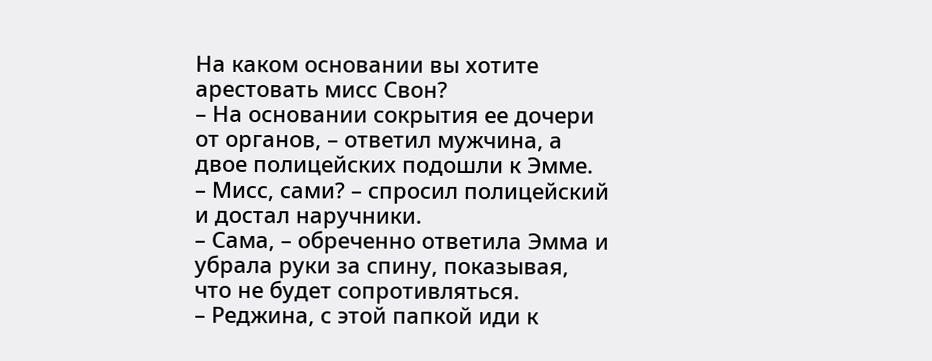На каком основании вы хотите арестовать мисс Свон?
– На основании сокрытия ее дочери от органов, – ответил мужчина, а двое полицейских подошли к Эмме.
– Мисс, сами? – спросил полицейский и достал наручники.
– Сама, – обреченно ответила Эмма и убрала руки за спину, показывая, что не будет сопротивляться.
– Реджина, с этой папкой иди к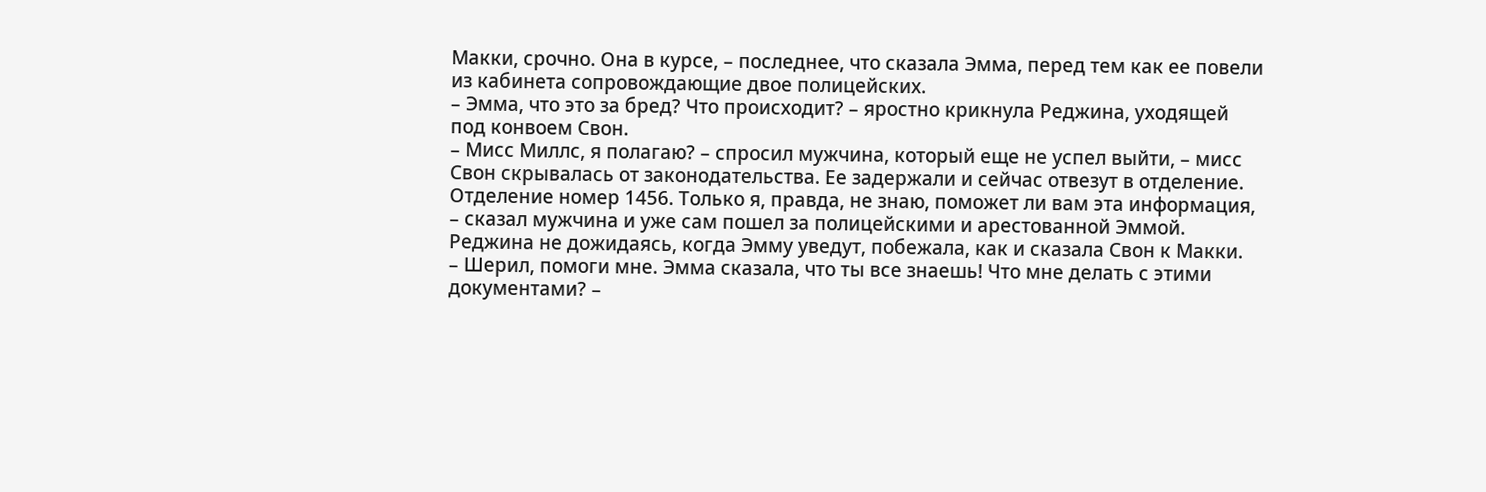Макки, срочно. Она в курсе, – последнее, что сказала Эмма, перед тем как ее повели из кабинета сопровождающие двое полицейских.
– Эмма, что это за бред? Что происходит? – яростно крикнула Реджина, уходящей под конвоем Свон.
– Мисс Миллс, я полагаю? – спросил мужчина, который еще не успел выйти, – мисс Свон скрывалась от законодательства. Ее задержали и сейчас отвезут в отделение. Отделение номер 1456. Только я, правда, не знаю, поможет ли вам эта информация, – сказал мужчина и уже сам пошел за полицейскими и арестованной Эммой.
Реджина не дожидаясь, когда Эмму уведут, побежала, как и сказала Свон к Макки.
– Шерил, помоги мне. Эмма сказала, что ты все знаешь! Что мне делать с этими документами? –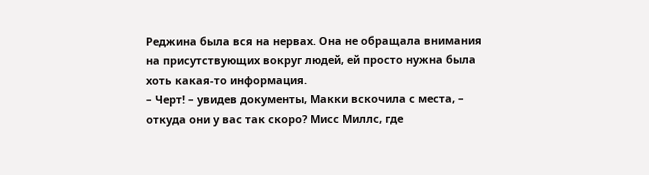Реджина была вся на нервах. Она не обращала внимания на присутствующих вокруг людей, ей просто нужна была хоть какая-то информация.
– Черт! – увидев документы, Макки вскочила с места, – откуда они у вас так скоро? Мисс Миллс, где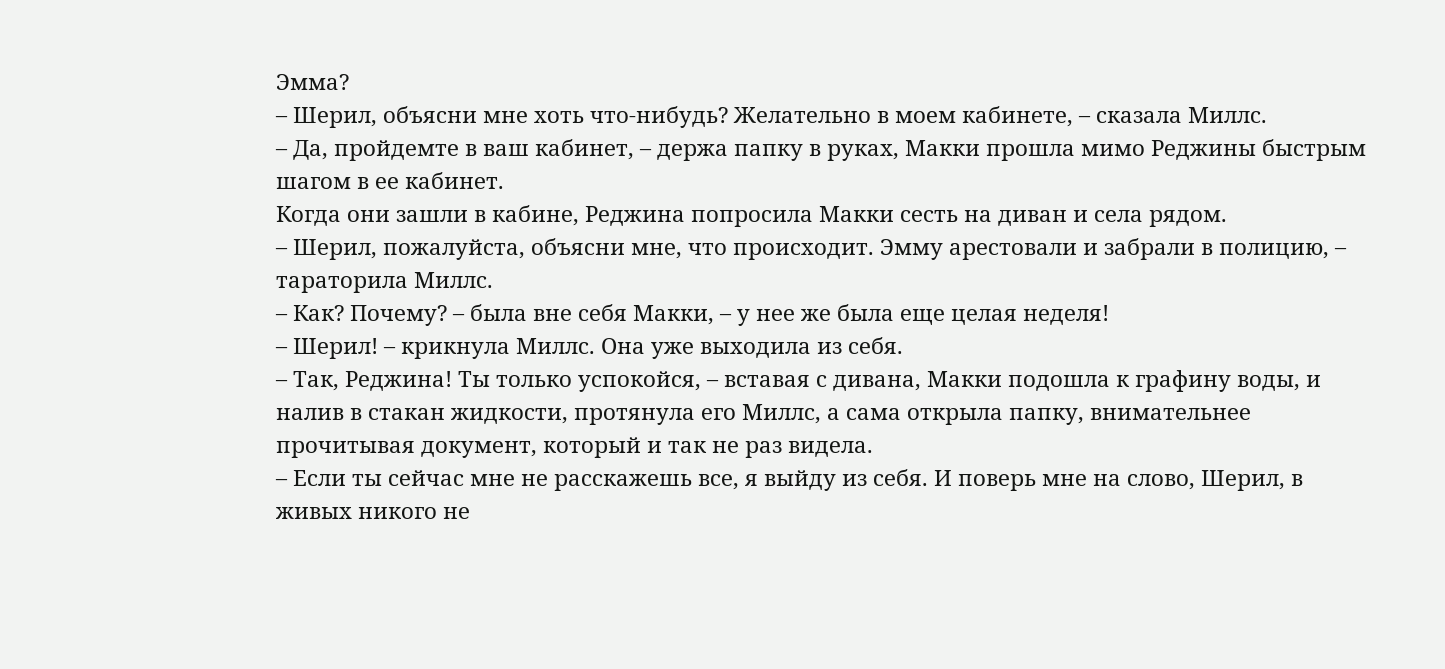Эмма?
– Шерил, объясни мне хоть что-нибудь? Желательно в моем кабинете, – сказала Миллс.
– Да, пройдемте в ваш кабинет, – держа папку в руках, Макки прошла мимо Реджины быстрым шагом в ее кабинет.
Когда они зашли в кабине, Реджина попросила Макки сесть на диван и села рядом.
– Шерил, пожалуйста, объясни мне, что происходит. Эмму арестовали и забрали в полицию, – тараторила Миллс.
– Как? Почему? – была вне себя Макки, – у нее же была еще целая неделя!
– Шерил! – крикнула Миллс. Она уже выходила из себя.
– Так, Реджина! Ты только успокойся, – вставая с дивана, Макки подошла к графину воды, и налив в стакан жидкости, протянула его Миллс, а сама открыла папку, внимательнее прочитывая документ, который и так не раз видела.
– Если ты сейчас мне не расскажешь все, я выйду из себя. И поверь мне на слово, Шерил, в живых никого не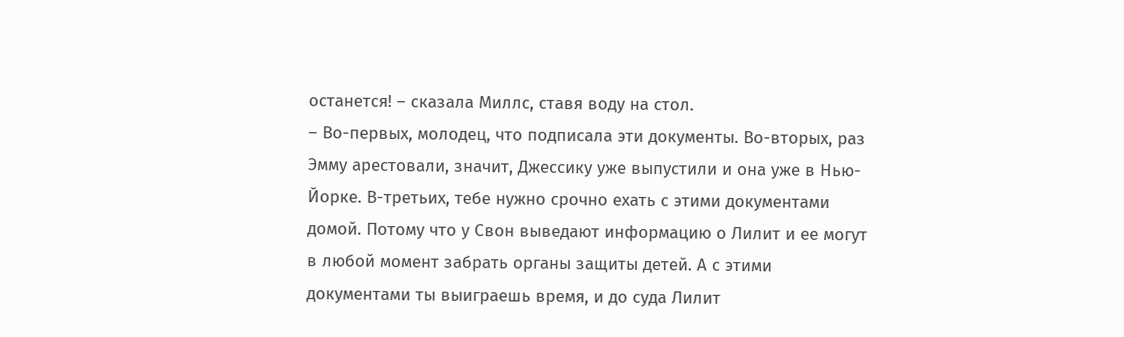останется! – сказала Миллс, ставя воду на стол.
– Во-первых, молодец, что подписала эти документы. Во-вторых, раз Эмму арестовали, значит, Джессику уже выпустили и она уже в Нью-Йорке. В-третьих, тебе нужно срочно ехать с этими документами домой. Потому что у Свон выведают информацию о Лилит и ее могут в любой момент забрать органы защиты детей. А с этими документами ты выиграешь время, и до суда Лилит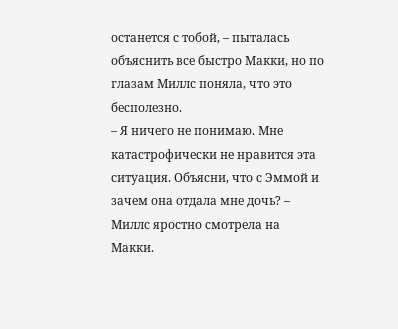останется с тобой, – пыталась объяснить все быстро Макки, но по глазам Миллс поняла, что это бесполезно.
– Я ничего не понимаю. Мне катастрофически не нравится эта ситуация. Объясни, что с Эммой и зачем она отдала мне дочь? – Миллс яростно смотрела на Макки.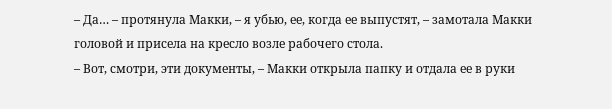– Да… – протянула Макки, – я убью, ее, когда ее выпустят, – замотала Макки головой и присела на кресло возле рабочего стола.
– Вот, смотри, эти документы, – Макки открыла папку и отдала ее в руки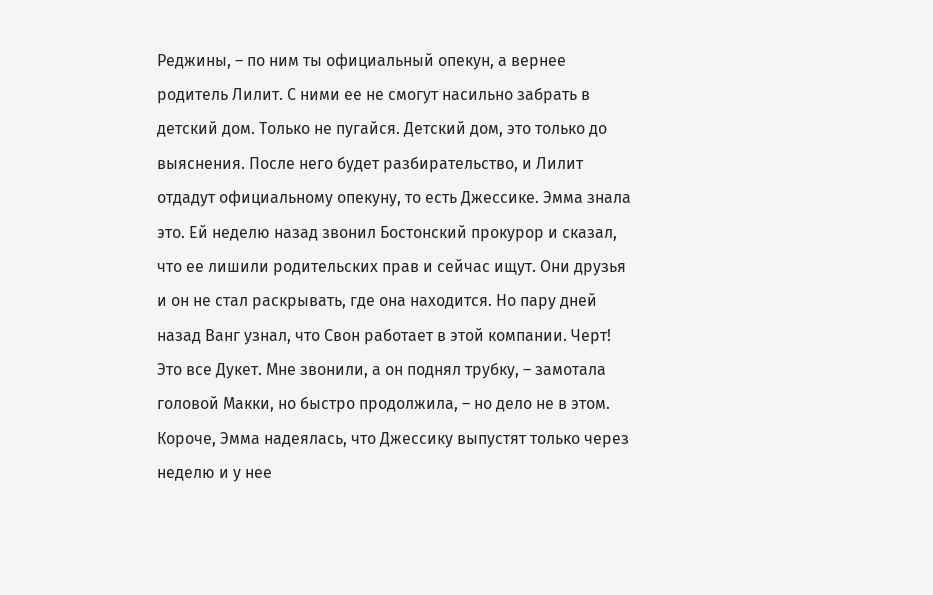Реджины, – по ним ты официальный опекун, а вернее родитель Лилит. С ними ее не смогут насильно забрать в детский дом. Только не пугайся. Детский дом, это только до выяснения. После него будет разбирательство, и Лилит отдадут официальному опекуну, то есть Джессике. Эмма знала это. Ей неделю назад звонил Бостонский прокурор и сказал, что ее лишили родительских прав и сейчас ищут. Они друзья и он не стал раскрывать, где она находится. Но пару дней назад Ванг узнал, что Свон работает в этой компании. Черт! Это все Дукет. Мне звонили, а он поднял трубку, – замотала головой Макки, но быстро продолжила, – но дело не в этом. Короче, Эмма надеялась, что Джессику выпустят только через неделю и у нее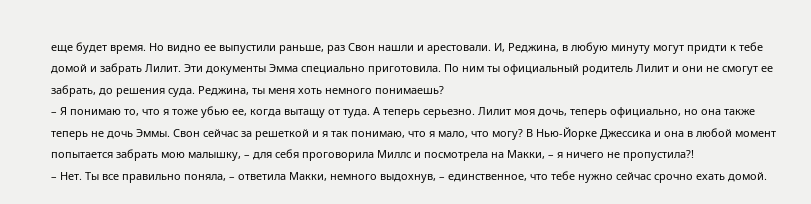еще будет время. Но видно ее выпустили раньше, раз Свон нашли и арестовали. И, Реджина, в любую минуту могут придти к тебе домой и забрать Лилит. Эти документы Эмма специально приготовила. По ним ты официальный родитель Лилит и они не смогут ее забрать, до решения суда. Реджина, ты меня хоть немного понимаешь?
– Я понимаю то, что я тоже убью ее, когда вытащу от туда. А теперь серьезно. Лилит моя дочь, теперь официально, но она также теперь не дочь Эммы. Свон сейчас за решеткой и я так понимаю, что я мало, что могу? В Нью-Йорке Джессика и она в любой момент попытается забрать мою малышку, – для себя проговорила Миллс и посмотрела на Макки, – я ничего не пропустила?!
– Нет. Ты все правильно поняла, – ответила Макки, немного выдохнув, – единственное, что тебе нужно сейчас срочно ехать домой.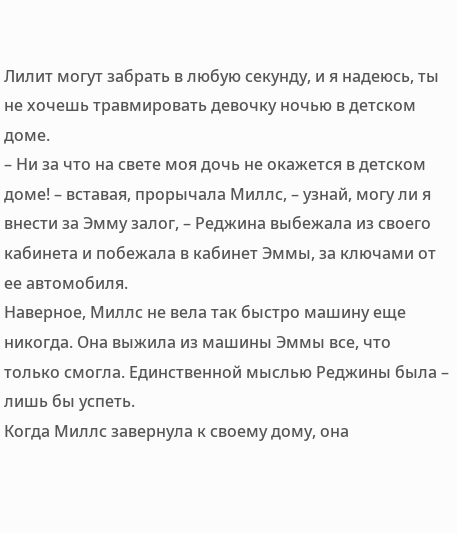Лилит могут забрать в любую секунду, и я надеюсь, ты не хочешь травмировать девочку ночью в детском доме.
– Ни за что на свете моя дочь не окажется в детском доме! – вставая, прорычала Миллс, – узнай, могу ли я внести за Эмму залог, – Реджина выбежала из своего кабинета и побежала в кабинет Эммы, за ключами от ее автомобиля.
Наверное, Миллс не вела так быстро машину еще никогда. Она выжила из машины Эммы все, что только смогла. Единственной мыслью Реджины была – лишь бы успеть.
Когда Миллс завернула к своему дому, она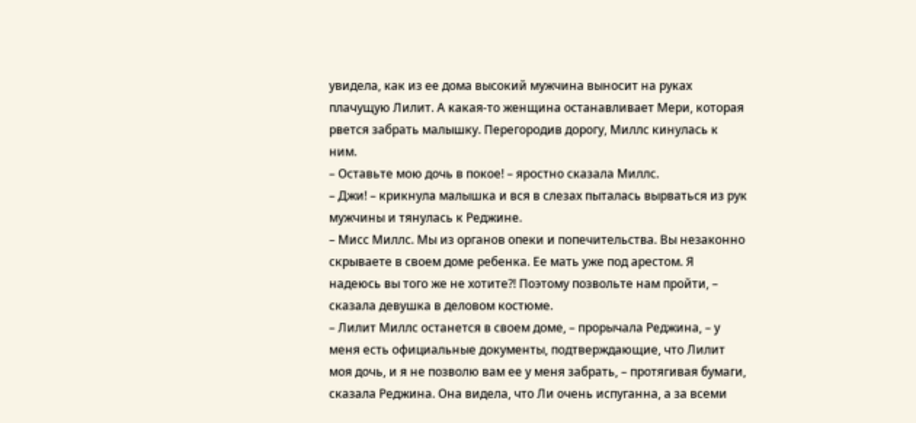увидела, как из ее дома высокий мужчина выносит на руках плачущую Лилит. А какая-то женщина останавливает Мери, которая рвется забрать малышку. Перегородив дорогу, Миллс кинулась к ним.
– Оставьте мою дочь в покое! – яростно сказала Миллс.
– Джи! – крикнула малышка и вся в слезах пыталась вырваться из рук мужчины и тянулась к Реджине.
– Мисс Миллс. Мы из органов опеки и попечительства. Вы незаконно скрываете в своем доме ребенка. Ее мать уже под арестом. Я надеюсь вы того же не хотите?! Поэтому позвольте нам пройти, – сказала девушка в деловом костюме.
– Лилит Миллс останется в своем доме, – прорычала Реджина, – у меня есть официальные документы, подтверждающие, что Лилит моя дочь, и я не позволю вам ее у меня забрать, – протягивая бумаги, сказала Реджина. Она видела, что Ли очень испуганна, а за всеми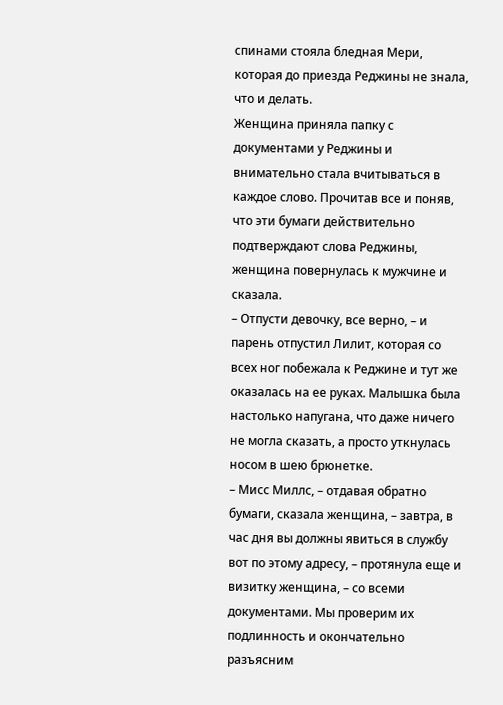спинами стояла бледная Мери, которая до приезда Реджины не знала, что и делать.
Женщина приняла папку с документами у Реджины и внимательно стала вчитываться в каждое слово. Прочитав все и поняв, что эти бумаги действительно подтверждают слова Реджины, женщина повернулась к мужчине и сказала.
– Отпусти девочку, все верно, – и парень отпустил Лилит, которая со всех ног побежала к Реджине и тут же оказалась на ее руках. Малышка была настолько напугана, что даже ничего не могла сказать, а просто уткнулась носом в шею брюнетке.
– Мисс Миллс, – отдавая обратно бумаги, сказала женщина, – завтра, в час дня вы должны явиться в службу вот по этому адресу, – протянула еще и визитку женщина, – со всеми документами. Мы проверим их подлинность и окончательно разъясним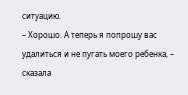ситуацию.
– Хорошо. А теперь я попрошу вас удалиться и не пугать моего ребенка, – сказала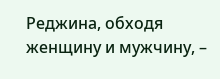Реджина, обходя женщину и мужчину, –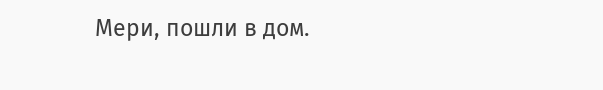Мери, пошли в дом.